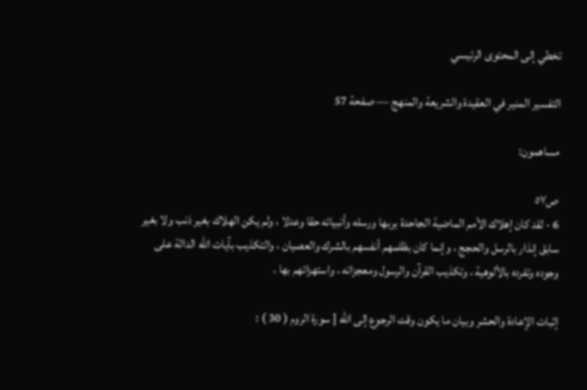تخطي إلى المحتوى الرئيسي

التفسير المنير في العقيدة والشريعة والمنهج — صفحة 57

مساهمون:

ص٥٧
6 - لقد كان إهلاك الأمم الماضية الجاحدة بربها ورسله وأنبيائه حقا وعدلا ، ولم يكن الهلاك بغير ذنب ولا بغير سابق إنذار بالرسل والحجج ، وإنما كان بظلمهم أنفسهم بالشرك والعصيان ، والتكذيب بآيات اللّه الدالة على وجوده وتفرده بالألوهية ، وتكذيب القرآن والرسول ومعجزاته ، واستهزائهم بها .

إثبات الإعادة والحشر وبيان ما يكون وقت الرجوع إلى اللّه [ سورة الروم ( 30 ) :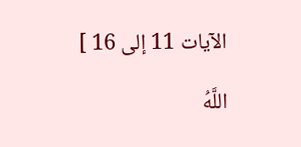الآيات 11 إلى 16 ]

اللَّهُ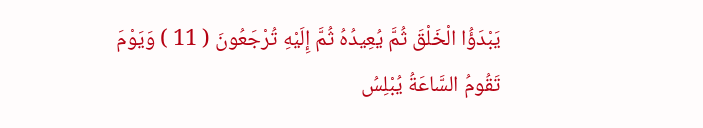يَبْدَؤُا الْخَلْقَ ثُمَّ يُعِيدُهُ ثُمَّ إِلَيْهِ تُرْجَعُونَ ( 11 ) وَيَوْمَ تَقُومُ السَّاعَةُ يُبْلِسُ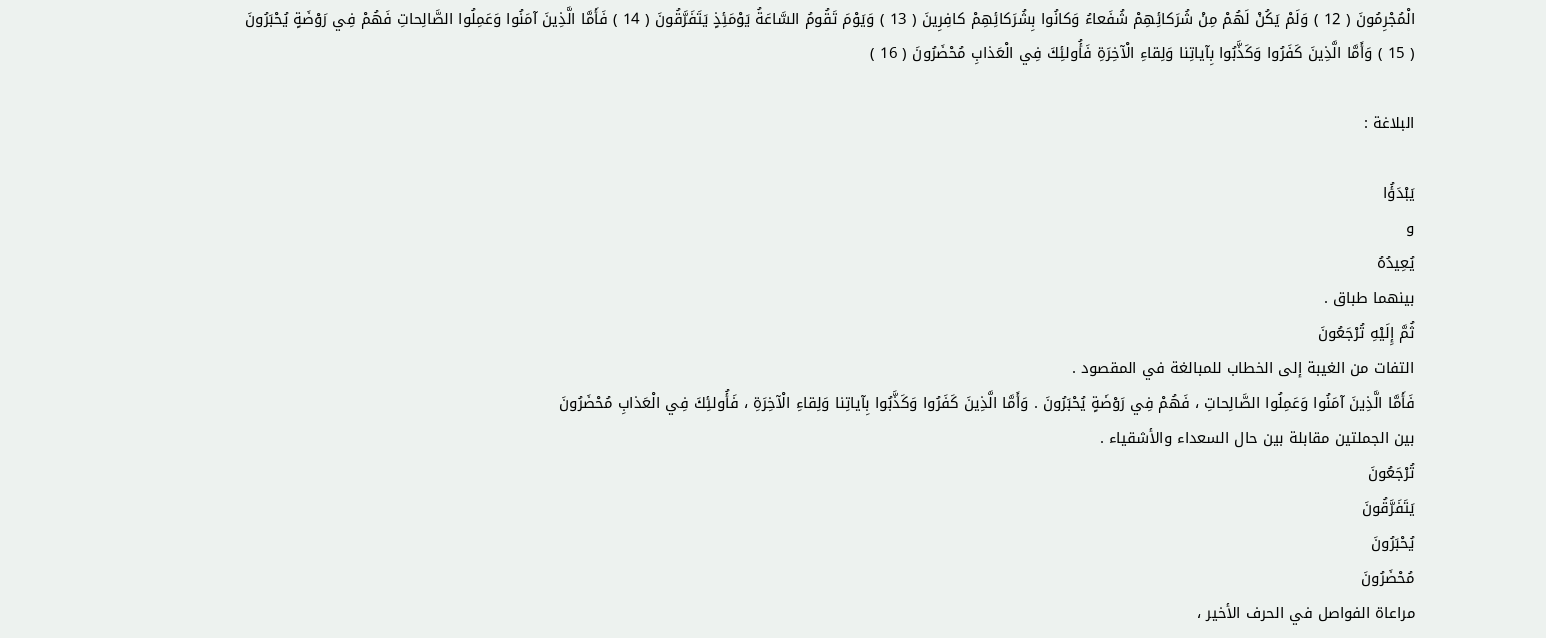الْمُجْرِمُونَ ( 12 ) وَلَمْ يَكُنْ لَهُمْ مِنْ شُرَكائِهِمْ شُفَعاءُ وَكانُوا بِشُرَكائِهِمْ كافِرِينَ ( 13 ) وَيَوْمَ تَقُومُ السَّاعَةُ يَوْمَئِذٍ يَتَفَرَّقُونَ ( 14 ) فَأَمَّا الَّذِينَ آمَنُوا وَعَمِلُوا الصَّالِحاتِ فَهُمْ فِي رَوْضَةٍ يُحْبَرُونَ ( 15 ) وَأَمَّا الَّذِينَ كَفَرُوا وَكَذَّبُوا بِآياتِنا وَلِقاءِ الْآخِرَةِ فَأُولئِكَ فِي الْعَذابِ مُحْضَرُونَ ( 16 )

البلاغة :

يَبْدَؤُا
و
يُعِيدُهُ
بينهما طباق .
ثُمَّ إِلَيْهِ تُرْجَعُونَ
التفات من الغيبة إلى الخطاب للمبالغة في المقصود .
فَأَمَّا الَّذِينَ آمَنُوا وَعَمِلُوا الصَّالِحاتِ ، فَهُمْ فِي رَوْضَةٍ يُحْبَرُونَ . وَأَمَّا الَّذِينَ كَفَرُوا وَكَذَّبُوا بِآياتِنا وَلِقاءِ الْآخِرَةِ ، فَأُولئِكَ فِي الْعَذابِ مُحْضَرُونَ
بين الجملتين مقابلة بين حال السعداء والأشقياء .
تُرْجَعُونَ
يَتَفَرَّقُونَ
يُحْبَرُونَ
مُحْضَرُونَ
مراعاة الفواصل في الحرف الأخير ،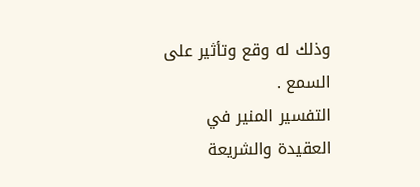وذلك له وقع وتأثير على السمع .
التفسير المنير في العقيدة والشريعة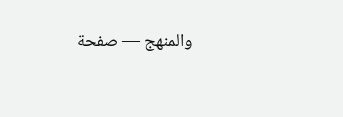والمنهج — صفحة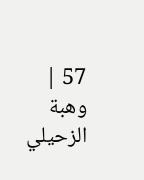57 | وهبة الزحيلي